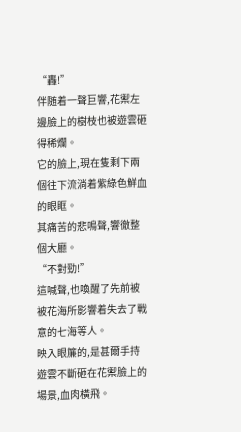“轟!”
伴随着一聲巨響,花禦左邊臉上的樹枝也被遊雲砸得稀爛。
它的臉上,現在隻剩下兩個往下流淌着紫綠色鮮血的眼眶。
其痛苦的悲鳴聲,響徹整個大廳。
“不對勁!”
這喊聲,也喚醒了先前被被花海所影響着失去了戰意的七海等人。
映入眼簾的,是甚爾手持遊雲不斷砸在花禦臉上的場景,血肉橫飛。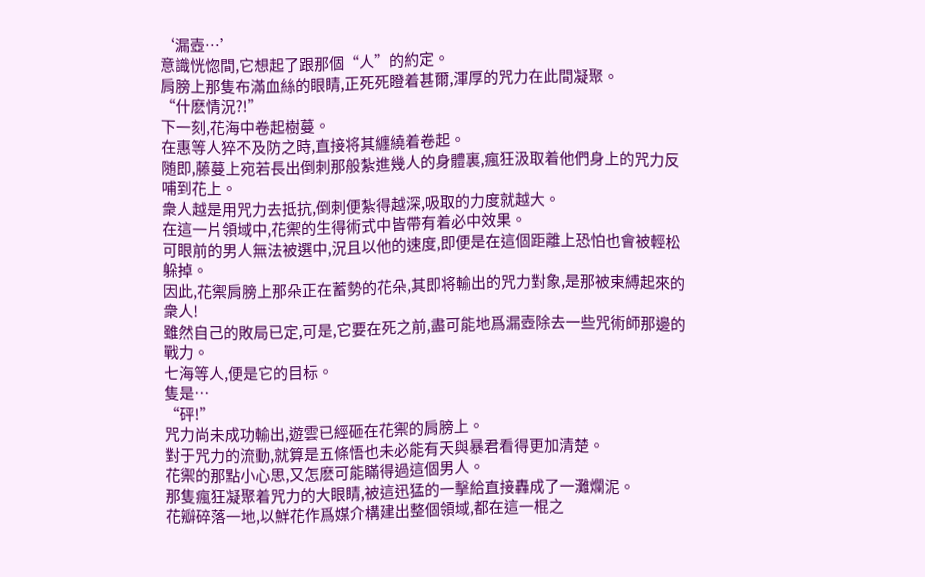‘漏壺…’
意識恍惚間,它想起了跟那個“人”的約定。
肩膀上那隻布滿血絲的眼睛,正死死瞪着甚爾,渾厚的咒力在此間凝聚。
“什麽情況?!”
下一刻,花海中卷起樹蔓。
在惠等人猝不及防之時,直接将其纏繞着卷起。
随即,藤蔓上宛若長出倒刺那般紮進幾人的身體裏,瘋狂汲取着他們身上的咒力反哺到花上。
衆人越是用咒力去抵抗,倒刺便紮得越深,吸取的力度就越大。
在這一片領域中,花禦的生得術式中皆帶有着必中效果。
可眼前的男人無法被選中,況且以他的速度,即便是在這個距離上恐怕也會被輕松躲掉。
因此,花禦肩膀上那朵正在蓄勢的花朵,其即将輸出的咒力對象,是那被束縛起來的衆人!
雖然自己的敗局已定,可是,它要在死之前,盡可能地爲漏壺除去一些咒術師那邊的戰力。
七海等人,便是它的目标。
隻是…
“砰!”
咒力尚未成功輸出,遊雲已經砸在花禦的肩膀上。
對于咒力的流動,就算是五條悟也未必能有天與暴君看得更加清楚。
花禦的那點小心思,又怎麽可能瞞得過這個男人。
那隻瘋狂凝聚着咒力的大眼睛,被這迅猛的一擊給直接轟成了一灘爛泥。
花瓣碎落一地,以鮮花作爲媒介構建出整個領域,都在這一棍之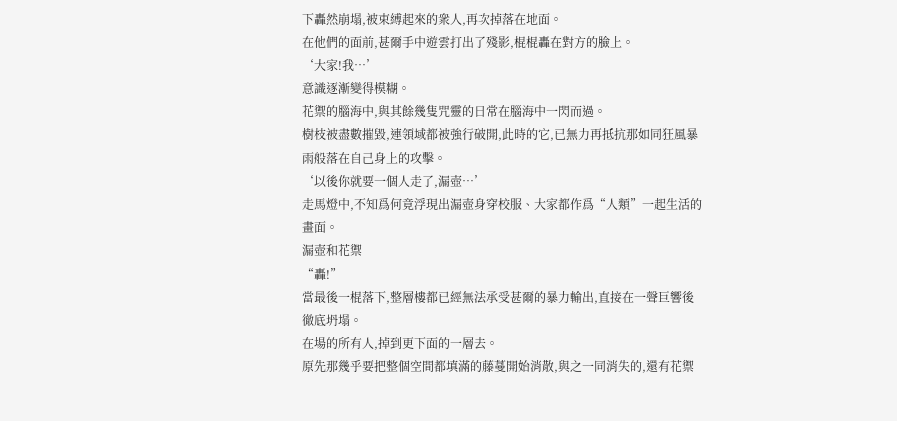下轟然崩塌,被束縛起來的衆人,再次掉落在地面。
在他們的面前,甚爾手中遊雲打出了殘影,棍棍轟在對方的臉上。
‘大家!我…’
意識逐漸變得模糊。
花禦的腦海中,與其餘幾隻咒靈的日常在腦海中一閃而過。
樹枝被盡數摧毀,連領域都被強行破開,此時的它,已無力再抵抗那如同狂風暴雨般落在自己身上的攻擊。
‘以後你就要一個人走了,漏壺…’
走馬燈中,不知爲何竟浮現出漏壺身穿校服、大家都作爲“人類”一起生活的畫面。
漏壺和花禦
“轟!”
當最後一棍落下,整層樓都已經無法承受甚爾的暴力輸出,直接在一聲巨響後徹底坍塌。
在場的所有人,掉到更下面的一層去。
原先那幾乎要把整個空間都填滿的藤蔓開始消散,與之一同消失的,還有花禦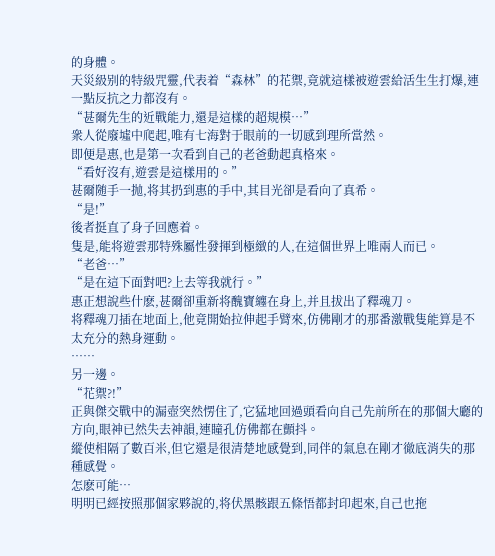的身體。
天災級别的特級咒靈,代表着“森林”的花禦,竟就這樣被遊雲給活生生打爆,連一點反抗之力都沒有。
“甚爾先生的近戰能力,還是這樣的超規模…”
衆人從廢墟中爬起,唯有七海對于眼前的一切感到理所當然。
即便是惠,也是第一次看到自己的老爸動起真格來。
“看好沒有,遊雲是這樣用的。”
甚爾随手一抛,将其扔到惠的手中,其目光卻是看向了真希。
“是!”
後者挺直了身子回應着。
隻是,能将遊雲那特殊屬性發揮到極緻的人,在這個世界上唯兩人而已。
“老爸…”
“是在這下面對吧?上去等我就行。”
惠正想說些什麽,甚爾卻重新将醜寶纏在身上,并且拔出了釋魂刀。
将釋魂刀插在地面上,他竟開始拉伸起手臂來,仿佛剛才的那番激戰隻能算是不太充分的熱身運動。
……
另一邊。
“花禦?!”
正與傑交戰中的漏壺突然愣住了,它猛地回過頭看向自己先前所在的那個大廳的方向,眼神已然失去神韻,連瞳孔仿佛都在顫抖。
縱使相隔了數百米,但它還是很清楚地感覺到,同伴的氣息在剛才徹底消失的那種感覺。
怎麽可能…
明明已經按照那個家夥說的,将伏黑骸跟五條悟都封印起來,自己也拖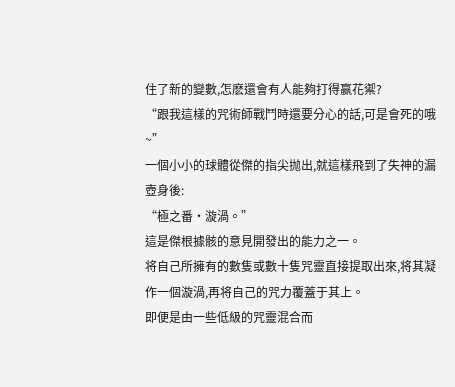住了新的變數,怎麽還會有人能夠打得赢花禦?
“跟我這樣的咒術師戰鬥時還要分心的話,可是會死的哦~”
一個小小的球體從傑的指尖抛出,就這樣飛到了失神的漏壺身後:
“極之番·漩渦。”
這是傑根據骸的意見開發出的能力之一。
将自己所擁有的數隻或數十隻咒靈直接提取出來,将其凝作一個漩渦,再将自己的咒力覆蓋于其上。
即便是由一些低級的咒靈混合而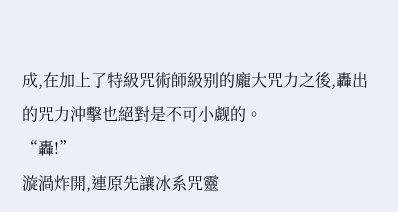成,在加上了特級咒術師級别的龐大咒力之後,轟出的咒力沖擊也絕對是不可小觑的。
“轟!”
漩渦炸開,連原先讓冰系咒靈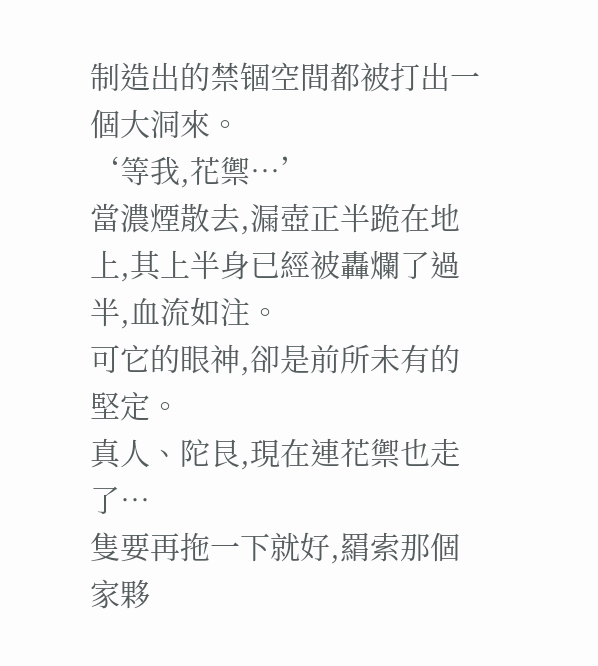制造出的禁锢空間都被打出一個大洞來。
‘等我,花禦…’
當濃煙散去,漏壺正半跪在地上,其上半身已經被轟爛了過半,血流如注。
可它的眼神,卻是前所未有的堅定。
真人、陀艮,現在連花禦也走了…
隻要再拖一下就好,羂索那個家夥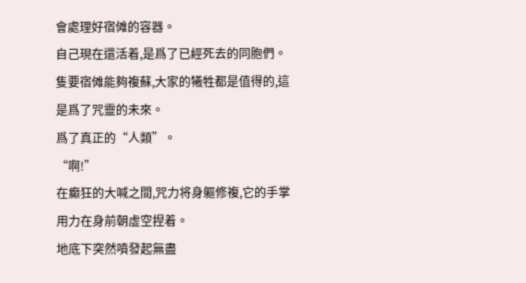會處理好宿傩的容器。
自己現在還活着,是爲了已經死去的同胞們。
隻要宿傩能夠複蘇,大家的犧牲都是值得的,這是爲了咒靈的未來。
爲了真正的“人類”。
“啊!”
在癫狂的大喊之間,咒力将身軀修複,它的手掌用力在身前朝虛空捏着。
地底下突然噴發起無盡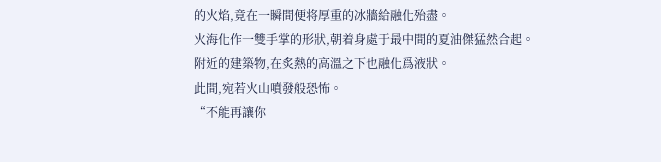的火焰,竟在一瞬間便将厚重的冰牆給融化殆盡。
火海化作一雙手掌的形狀,朝着身處于最中間的夏油傑猛然合起。
附近的建築物,在炙熱的高溫之下也融化爲液狀。
此間,宛若火山噴發般恐怖。
“不能再讓你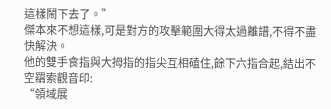這樣鬧下去了。”
傑本來不想這樣,可是對方的攻擊範圍大得太過離譜,不得不盡快解決。
他的雙手食指與大拇指的指尖互相磕住,餘下六指合起,結出不空羂索觀音印:
“領域展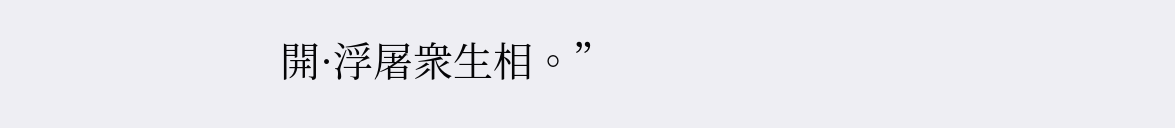開·浮屠衆生相。”